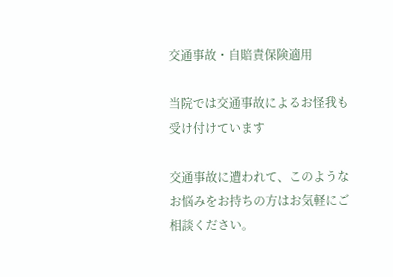交通事故・自賠責保険適用

当院では交通事故によるお怪我も
受け付けています

交通事故に遭われて、このようなお悩みをお持ちの方はお気軽にご相談ください。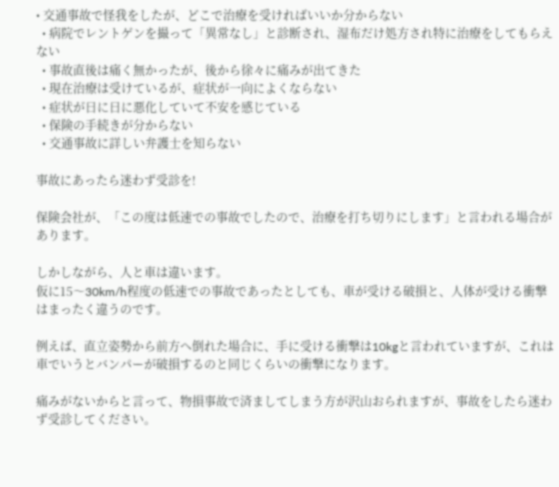• 交通事故で怪我をしたが、どこで治療を受ければいいか分からない
  • 病院でレントゲンを撮って「異常なし」と診断され、湿布だけ処方され特に治療をしてもらえない
  • 事故直後は痛く無かったが、後から徐々に痛みが出てきた
  • 現在治療は受けているが、症状が一向によくならない
  • 症状が日に日に悪化していて不安を感じている
  • 保険の手続きが分からない
  • 交通事故に詳しい弁護士を知らない

事故にあったら迷わず受診を!

保険会社が、「この度は低速での事故でしたので、治療を打ち切りにします」と言われる場合があります。

しかしながら、人と車は違います。
仮に15〜30km/h程度の低速での事故であったとしても、車が受ける破損と、人体が受ける衝撃はまったく違うのです。

例えば、直立姿勢から前方へ倒れた場合に、手に受ける衝撃は10kgと言われていますが、これは車でいうとバンパーが破損するのと同じくらいの衝撃になります。

痛みがないからと言って、物損事故で済ましてしまう方が沢山おられますが、事故をしたら迷わず受診してください。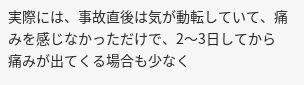実際には、事故直後は気が動転していて、痛みを感じなかっただけで、2〜3日してから痛みが出てくる場合も少なく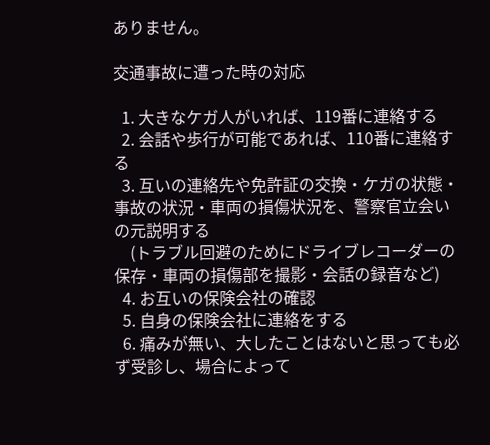ありません。

交通事故に遭った時の対応

  1. 大きなケガ人がいれば、119番に連絡する
  2. 会話や歩行が可能であれば、110番に連絡する
  3. 互いの連絡先や免許証の交換・ケガの状態・事故の状況・車両の損傷状況を、警察官立会いの元説明する
    (トラブル回避のためにドライブレコーダーの保存・車両の損傷部を撮影・会話の録音など)
  4. お互いの保険会社の確認
  5. 自身の保険会社に連絡をする
  6. 痛みが無い、大したことはないと思っても必ず受診し、場合によって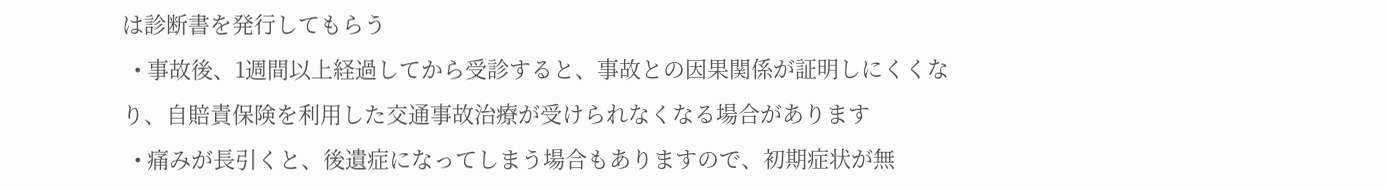は診断書を発行してもらう
  • 事故後、1週間以上経過してから受診すると、事故との因果関係が証明しにくくなり、自賠責保険を利用した交通事故治療が受けられなくなる場合があります
  • 痛みが長引くと、後遺症になってしまう場合もありますので、初期症状が無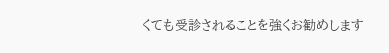くても受診されることを強くお勧めします